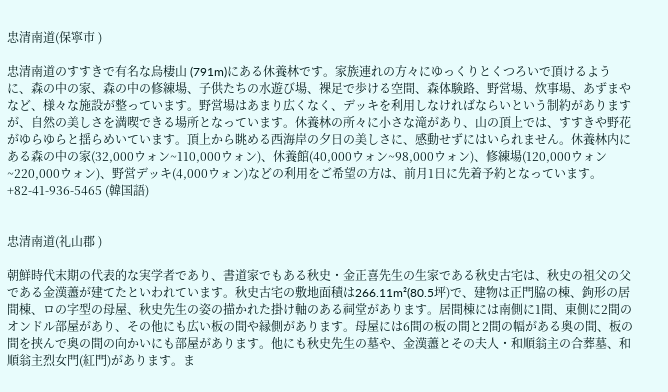忠清南道(保寧市 )

忠清南道のすすきで有名な烏棲山 (791m)にある休養林です。家族連れの方々にゆっくりとくつろいで頂けるように、森の中の家、森の中の修練場、子供たちの水遊び場、裸足で歩ける空間、森体験路、野営場、炊事場、あずまやなど、様々な施設が整っています。野営場はあまり広くなく、デッキを利用しなければならいという制約がありますが、自然の美しさを満喫できる場所となっています。休養林の所々に小さな滝があり、山の頂上では、すすきや野花がゆらゆらと揺らめいています。頂上から眺める西海岸の夕日の美しさに、感動せずにはいられません。休養林内にある森の中の家(32,000ウォン~110,000ウォン)、休養館(40,000ウォン~98,000ウォン)、修練場(120,000ウォン~220,000ウォン)、野営デッキ(4,000ウォン)などの利用をご希望の方は、前月1日に先着予約となっています。+82-41-936-5465 (韓国語)


忠清南道(礼山郡 )

朝鮮時代末期の代表的な実学者であり、書道家でもある秋史・金正喜先生の生家である秋史古宅は、秋史の祖父の父である金漢藎が建てたといわれています。秋史古宅の敷地面積は266.11m²(80.5坪)で、建物は正門脇の棟、鉤形の居間棟、ロの字型の母屋、秋史先生の姿の描かれた掛け軸のある祠堂があります。居間棟には南側に1間、東側に2間のオンドル部屋があり、その他にも広い板の間や縁側があります。母屋には6間の板の間と2間の幅がある奥の間、板の間を挟んで奥の間の向かいにも部屋があります。他にも秋史先生の墓や、金漢藎とその夫人・和順翁主の合葬墓、和順翁主烈女門(紅門)があります。ま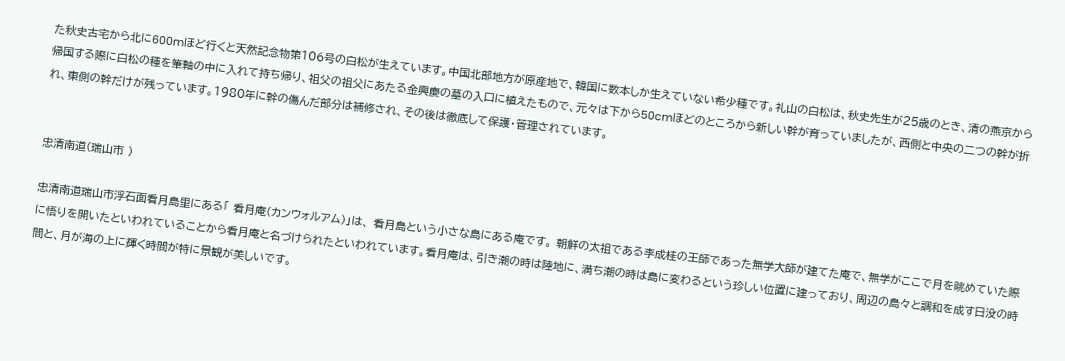た秋史古宅から北に600mほど行くと天然記念物第106号の白松が生えています。中国北部地方が原産地で、韓国に数本しか生えていない希少種です。礼山の白松は、秋史先生が25歳のとき、清の燕京から帰国する際に白松の種を筆軸の中に入れて持ち帰り、祖父の祖父にあたる金興慶の墓の入口に植えたもので、元々は下から50cmほどのところから新しい幹が育っていましたが、西側と中央の二つの幹が折れ、東側の幹だけが残っています。1980年に幹の傷んだ部分は補修され、その後は徹底して保護・管理されています。


忠清南道(瑞山市 )

忠清南道瑞山市浮石面看月島里にある「 看月庵(カンウォルアム)」は、 看月島という小さな島にある庵です。 朝鮮の太祖である李成桂の王師であった無学大師が建てた庵で、無学がここで月を眺めていた際に悟りを開いたといわれていることから看月庵と名づけられたといわれています。看月庵は、引き潮の時は陸地に、満ち潮の時は島に変わるという珍しい位置に建っており、周辺の島々と調和を成す日没の時間と、月が海の上に輝く時間が特に景観が美しいです。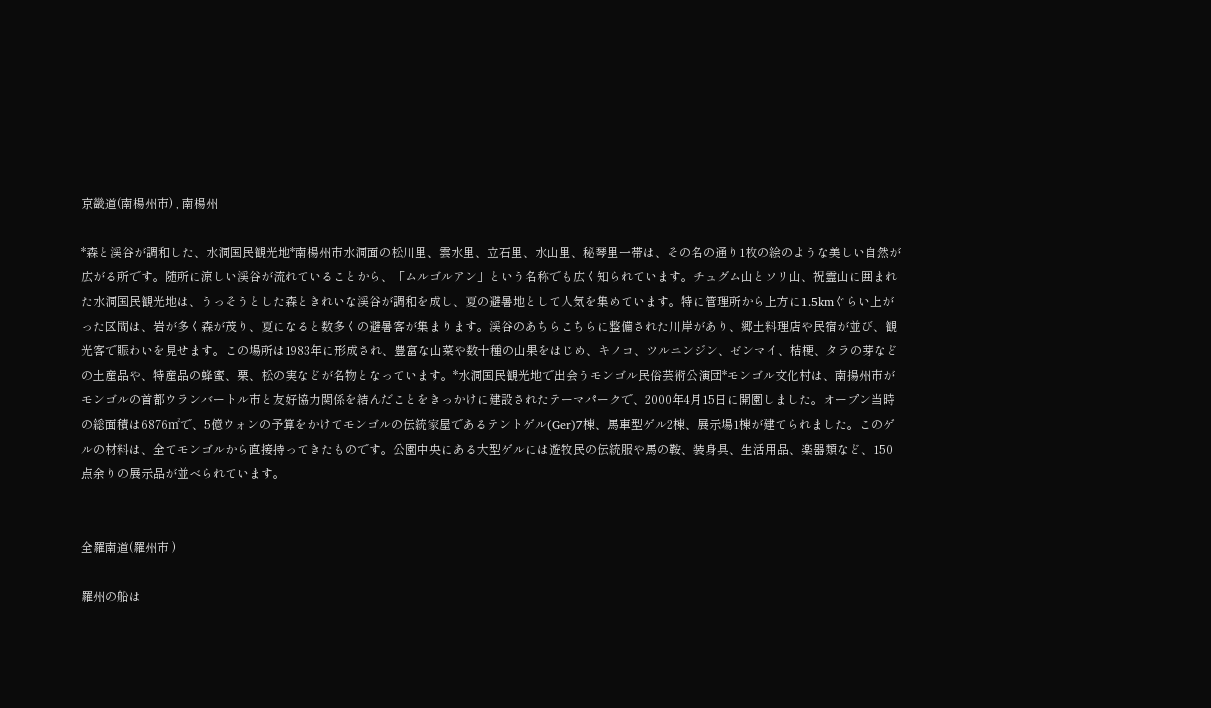京畿道(南楊州市) , 南楊州

*森と渓谷が調和した、水洞国民観光地*南楊州市水洞面の松川里、雲水里、立石里、水山里、秘琴里一帯は、その名の通り1枚の絵のような美しい自然が広がる所です。随所に涼しい渓谷が流れていることから、「ムルゴルアン」という名称でも広く知られています。チュグム山とソリ山、祝霊山に囲まれた水洞国民観光地は、うっそうとした森ときれいな渓谷が調和を成し、夏の避暑地として人気を集めています。特に管理所から上方に1.5kmぐらい上がった区間は、岩が多く森が茂り、夏になると数多くの避暑客が集まります。渓谷のあちらこちらに整備された川岸があり、郷土料理店や民宿が並び、観光客で賑わいを見せます。この場所は1983年に形成され、豊富な山菜や数十種の山果をはじめ、キノコ、ツルニンジン、ゼンマイ、桔梗、タラの芽などの土産品や、特産品の蜂蜜、栗、松の実などが名物となっています。*水洞国民観光地で出会うモンゴル民俗芸術公演団*モンゴル文化村は、南揚州市がモンゴルの首都ウランバートル市と友好協力関係を結んだことをきっかけに建設されたテーマパークで、2000年4月15日に開園しました。オープン当時の総面積は6876㎡で、5億ウォンの予算をかけてモンゴルの伝統家屋であるテントゲル(Ger)7棟、馬車型ゲル2棟、展示場1棟が建てられました。このゲルの材料は、全てモンゴルから直接持ってきたものです。公園中央にある大型ゲルには遊牧民の伝統服や馬の鞍、装身具、生活用品、楽器類など、150点余りの展示品が並べられています。


全羅南道(羅州市 )

羅州の船は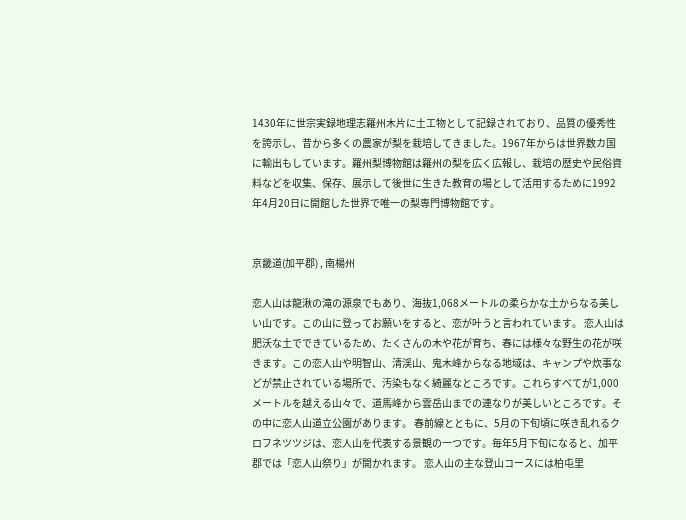1430年に世宗実録地理志羅州木片に土工物として記録されており、品質の優秀性を誇示し、昔から多くの農家が梨を栽培してきました。1967年からは世界数カ国に輸出もしています。羅州梨博物館は羅州の梨を広く広報し、栽培の歴史や民俗資料などを収集、保存、展示して後世に生きた教育の場として活用するために1992年4月20日に開館した世界で唯一の梨専門博物館です。


京畿道(加平郡) , 南楊州

恋人山は龍湫の滝の源泉でもあり、海抜1,068メートルの柔らかな土からなる美しい山です。この山に登ってお願いをすると、恋が叶うと言われています。 恋人山は肥沃な土でできているため、たくさんの木や花が育ち、春には様々な野生の花が咲きます。この恋人山や明智山、清渓山、鬼木峰からなる地域は、キャンプや炊事などが禁止されている場所で、汚染もなく綺麗なところです。これらすべてが1,000メートルを越える山々で、道馬峰から雲岳山までの連なりが美しいところです。その中に恋人山道立公園があります。 春前線とともに、5月の下旬頃に咲き乱れるクロフネツツジは、恋人山を代表する景観の一つです。毎年5月下旬になると、加平郡では「恋人山祭り」が開かれます。 恋人山の主な登山コースには柏屯里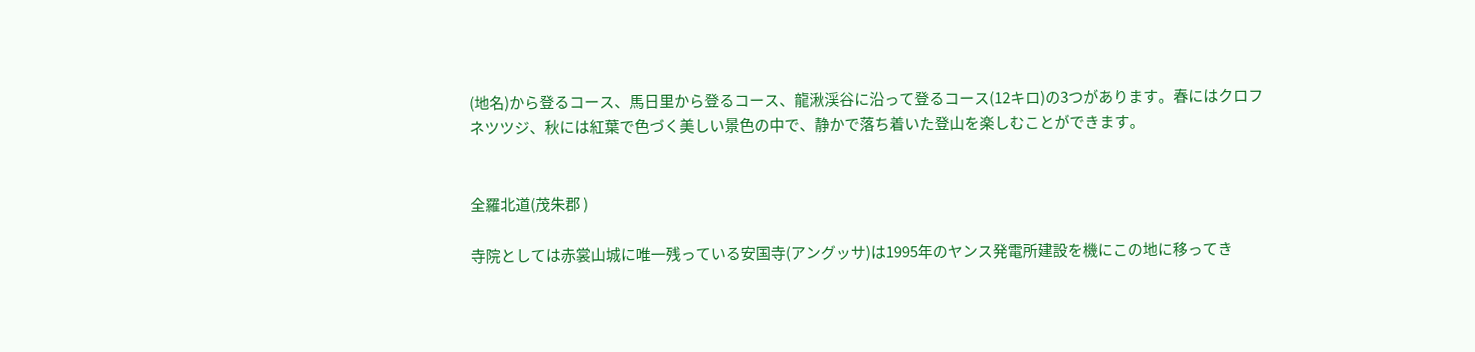(地名)から登るコース、馬日里から登るコース、龍湫渓谷に沿って登るコース(12キロ)の3つがあります。春にはクロフネツツジ、秋には紅葉で色づく美しい景色の中で、静かで落ち着いた登山を楽しむことができます。


全羅北道(茂朱郡 )

寺院としては赤裳山城に唯一残っている安国寺(アングッサ)は1995年のヤンス発電所建設を機にこの地に移ってき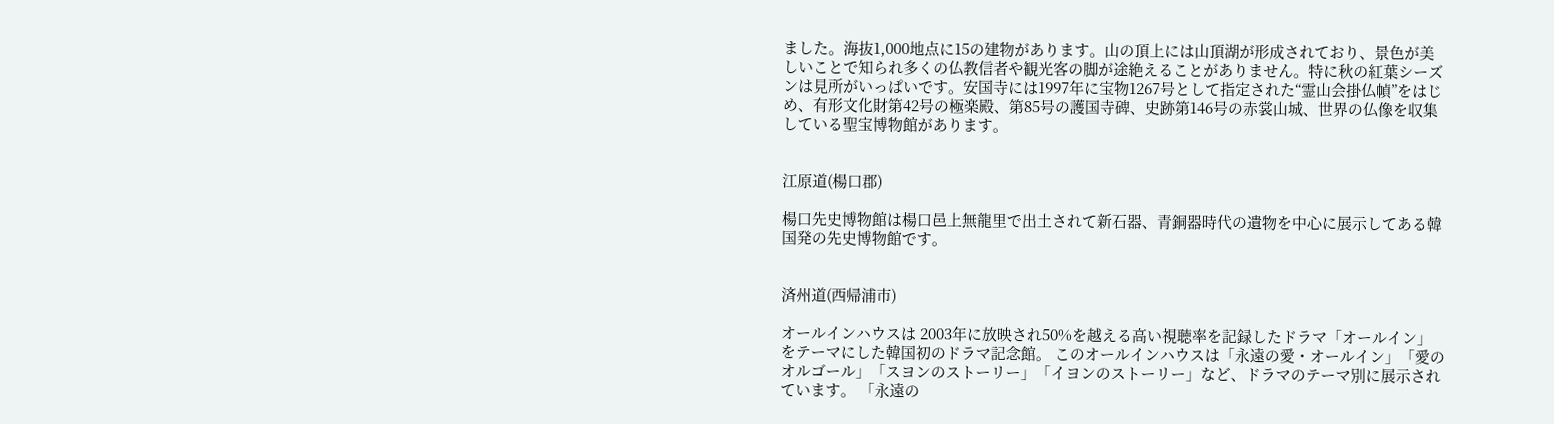ました。海抜1,000地点に15の建物があります。山の頂上には山頂湖が形成されており、景色が美しいことで知られ多くの仏教信者や観光客の脚が途絶えることがありません。特に秋の紅葉シーズンは見所がいっぱいです。安国寺には1997年に宝物1267号として指定された“霊山会掛仏幀”をはじめ、有形文化財第42号の極楽殿、第85号の護国寺碑、史跡第146号の赤裳山城、世界の仏像を収集している聖宝博物館があります。


江原道(楊口郡)

楊口先史博物館は楊口邑上無龍里で出土されて新石器、青銅器時代の遺物を中心に展示してある韓国発の先史博物館です。


済州道(西帰浦市)

オールインハウスは 2003年に放映され50%を越える高い視聴率を記録したドラマ「オールイン」をテーマにした韓国初のドラマ記念館。 このオールインハウスは「永遠の愛・オールイン」「愛のオルゴール」「スヨンのストーリー」「イヨンのストーリー」など、ドラマのテーマ別に展示されています。 「永遠の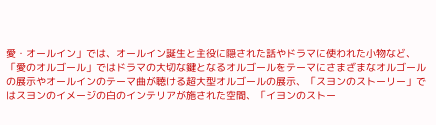愛・オールイン」では、オールイン誕生と主役に隠された話やドラマに使われた小物など、「愛のオルゴール」ではドラマの大切な鍵となるオルゴールをテーマにさまざまなオルゴールの展示やオールインのテーマ曲が聴ける超大型オルゴールの展示、「スヨンのストーリー」ではスヨンのイメージの白のインテリアが施された空間、「イヨンのストー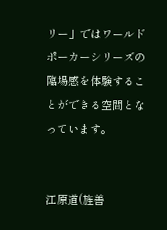リー」ではワールドポーカーシリーズの臨場感を体験することができる空間となっています。


江原道(旌善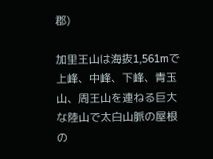郡)

加里王山は海抜1,561mで上峰、中峰、下峰、青玉山、周王山を連ねる巨大な陸山で太白山脈の屋根の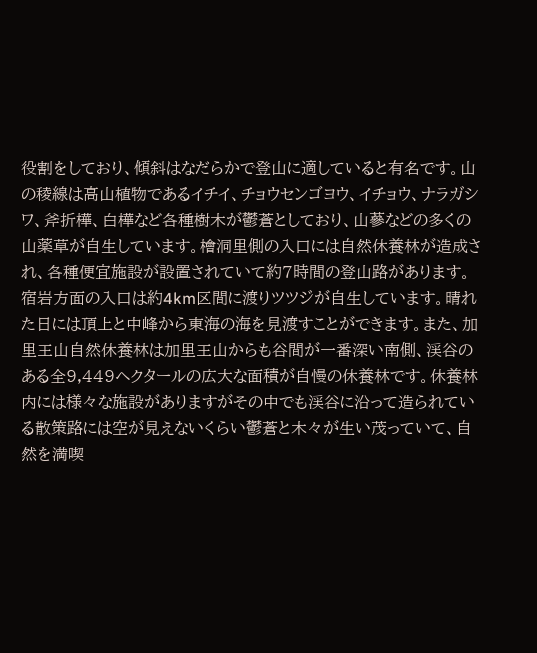役割をしており、傾斜はなだらかで登山に適していると有名です。山の稜線は高山植物であるイチイ、チョウセンゴヨウ、イチョウ、ナラガシワ、斧折樺、白樺など各種樹木が鬱蒼としており、山蔘などの多くの山薬草が自生しています。檜洞里側の入口には自然休養林が造成され、各種便宜施設が設置されていて約7時間の登山路があります。宿岩方面の入口は約4km区間に渡りツツジが自生しています。晴れた日には頂上と中峰から東海の海を見渡すことができます。また、加里王山自然休養林は加里王山からも谷間が一番深い南側、渓谷のある全9,449ヘクタールの広大な面積が自慢の休養林です。休養林内には様々な施設がありますがその中でも渓谷に沿って造られている散策路には空が見えないくらい鬱蒼と木々が生い茂っていて、自然を満喫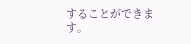することができます。